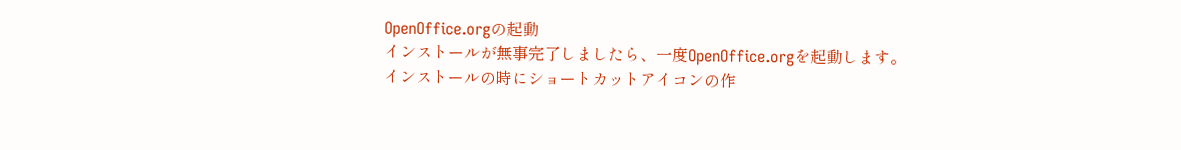OpenOffice.orgの起動
インストールが無事完了しましたら、一度OpenOffice.orgを起動します。
インストールの時にショートカットアイコンの作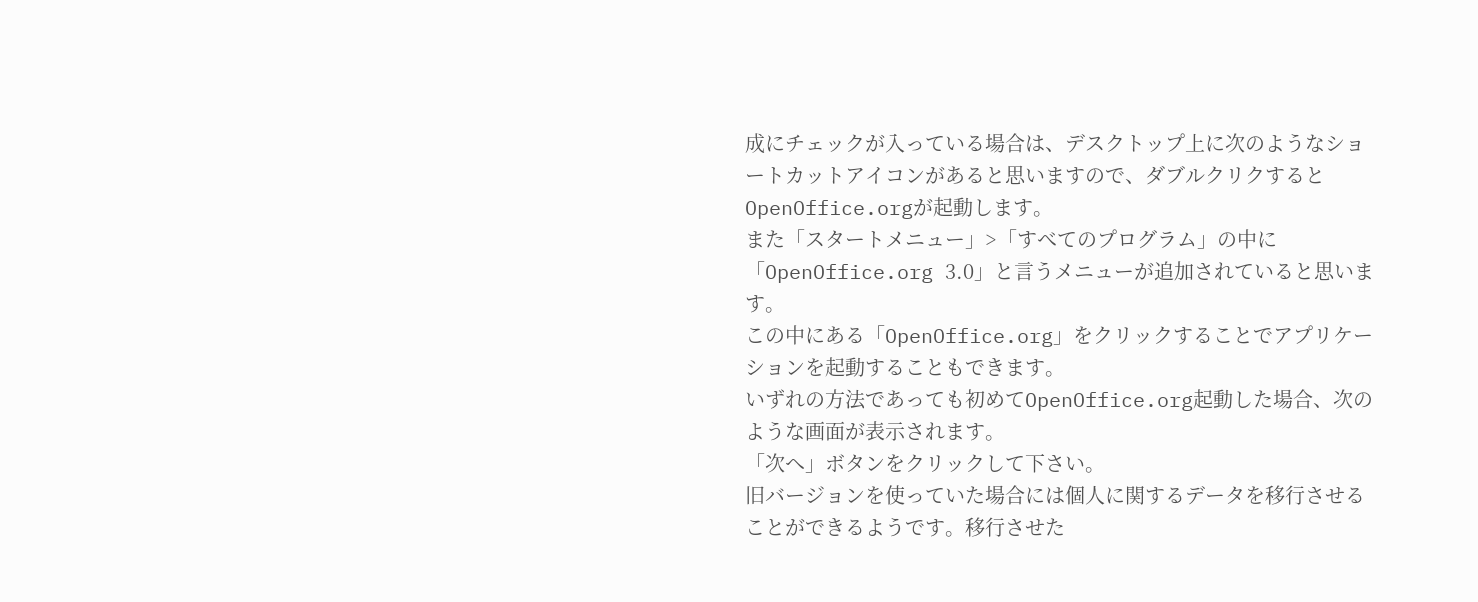成にチェックが入っている場合は、デスクトップ上に次のようなショートカットアイコンがあると思いますので、ダブルクリクするとOpenOffice.orgが起動します。
また「スタートメニュー」>「すべてのプログラム」の中に「OpenOffice.org 3.0」と言うメニューが追加されていると思います。
この中にある「OpenOffice.org」をクリックすることでアプリケーションを起動することもできます。
いずれの方法であっても初めてOpenOffice.org起動した場合、次のような画面が表示されます。
「次へ」ボタンをクリックして下さい。
旧バージョンを使っていた場合には個人に関するデータを移行させることができるようです。移行させた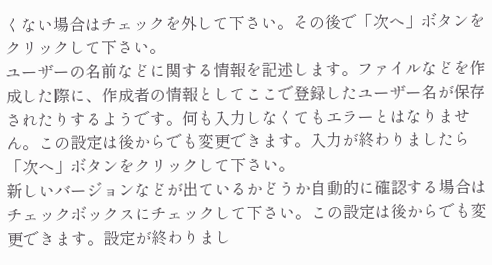くない場合はチェックを外して下さい。その後で「次へ」ボタンをクリックして下さい。
ユーザーの名前などに関する情報を記述します。ファイルなどを作成した際に、作成者の情報としてここで登録したユーザー名が保存されたりするようです。何も入力しなくてもエラーとはなりません。この設定は後からでも変更できます。入力が終わりましたら「次へ」ボタンをクリックして下さい。
新しいバージョンなどが出ているかどうか自動的に確認する場合はチェックボックスにチェックして下さい。この設定は後からでも変更できます。設定が終わりまし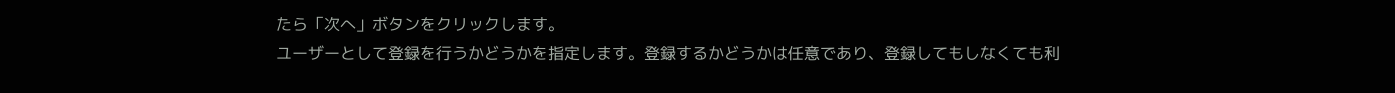たら「次へ」ボタンをクリックします。
ユーザーとして登録を行うかどうかを指定します。登録するかどうかは任意であり、登録してもしなくても利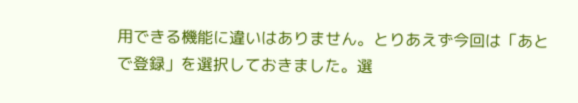用できる機能に違いはありません。とりあえず今回は「あとで登録」を選択しておきました。選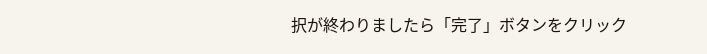択が終わりましたら「完了」ボタンをクリック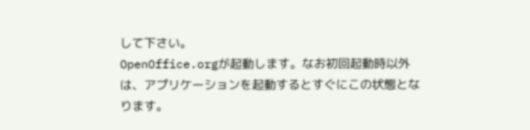して下さい。
OpenOffice.orgが起動します。なお初回起動時以外は、アプリケーションを起動するとすぐにこの状態となります。